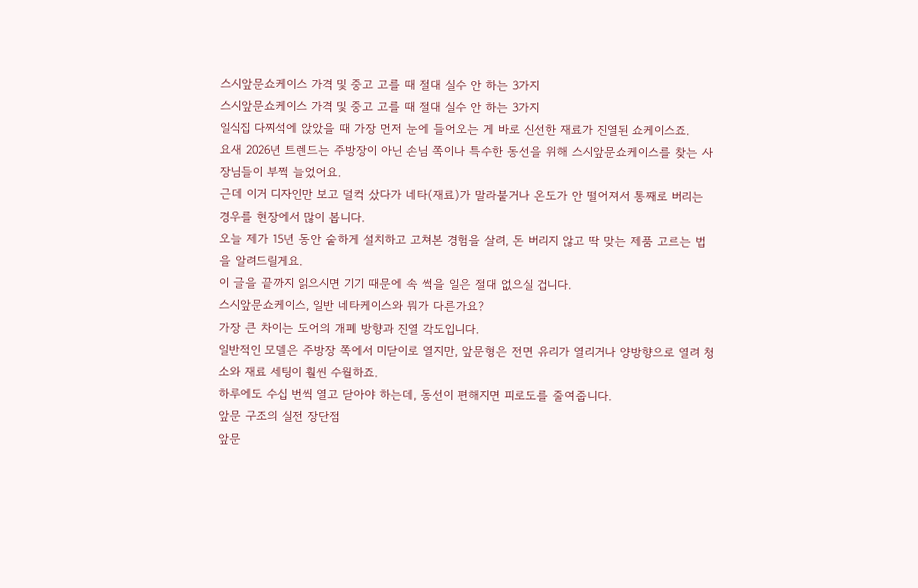스시앞문쇼케이스 가격 및 중고 고를 때 절대 실수 안 하는 3가지
스시앞문쇼케이스 가격 및 중고 고를 때 절대 실수 안 하는 3가지
일식집 다찌석에 앉았을 때 가장 먼저 눈에 들어오는 게 바로 신선한 재료가 진열된 쇼케이스죠.
요새 2026년 트렌드는 주방장이 아닌 손님 쪽이나 특수한 동선을 위해 스시앞문쇼케이스를 찾는 사장님들이 부쩍 늘었어요.
근데 이거 디자인만 보고 덜컥 샀다가 네타(재료)가 말라붙거나 온도가 안 떨어져서 통째로 버리는 경우를 현장에서 많이 봅니다.
오늘 제가 15년 동안 숱하게 설치하고 고쳐본 경험을 살려, 돈 버리지 않고 딱 맞는 제품 고르는 법을 알려드릴게요.
이 글을 끝까지 읽으시면 기기 때문에 속 썩을 일은 절대 없으실 겁니다.
스시앞문쇼케이스, 일반 네타케이스와 뭐가 다른가요?
가장 큰 차이는 도어의 개폐 방향과 진열 각도입니다.
일반적인 모델은 주방장 쪽에서 미닫이로 열지만, 앞문형은 전면 유리가 열리거나 양방향으로 열려 청소와 재료 세팅이 훨씬 수월하죠.
하루에도 수십 번씩 열고 닫아야 하는데, 동선이 편해지면 피로도를 줄여줍니다.
앞문 구조의 실전 장단점
앞문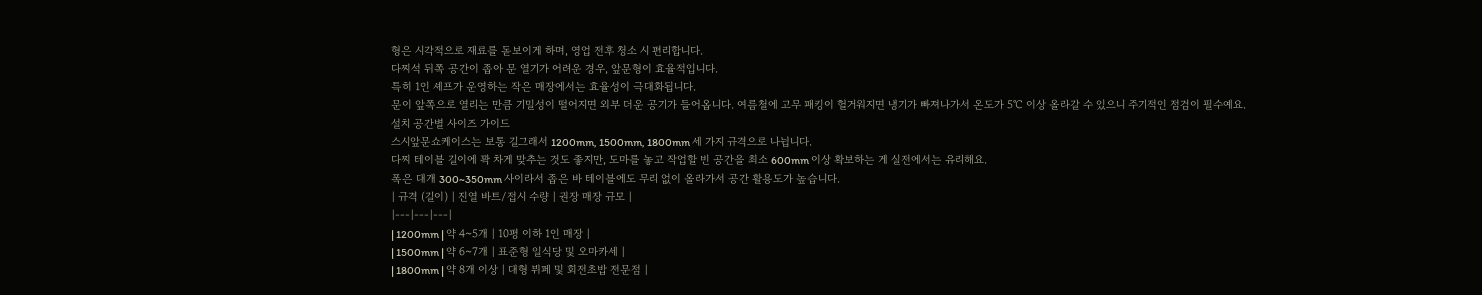형은 시각적으로 재료를 돋보이게 하며, 영업 전후 청소 시 편리합니다.
다찌석 뒤쪽 공간이 좁아 문 열기가 어려운 경우, 앞문형이 효율적입니다.
특히 1인 셰프가 운영하는 작은 매장에서는 효율성이 극대화됩니다.
문이 앞쪽으로 열리는 만큼 기밀성이 떨어지면 외부 더운 공기가 들어옵니다. 여름철에 고무 패킹이 헐거워지면 냉기가 빠져나가서 온도가 5℃ 이상 올라갈 수 있으니 주기적인 점검이 필수예요.
설치 공간별 사이즈 가이드
스시앞문쇼케이스는 보통 길그래서 1200mm, 1500mm, 1800mm 세 가지 규격으로 나뉩니다.
다찌 테이블 길이에 꽉 차게 맞추는 것도 좋지만, 도마를 놓고 작업할 빈 공간을 최소 600mm 이상 확보하는 게 실전에서는 유리해요.
폭은 대개 300~350mm 사이라서 좁은 바 테이블에도 무리 없이 올라가서 공간 활용도가 높습니다.
| 규격 (길이) | 진열 바트/접시 수량 | 권장 매장 규모 |
|---|---|---|
| 1200mm | 약 4~5개 | 10평 이하 1인 매장 |
| 1500mm | 약 6~7개 | 표준형 일식당 및 오마카세 |
| 1800mm | 약 8개 이상 | 대형 뷔페 및 회전초밥 전문점 |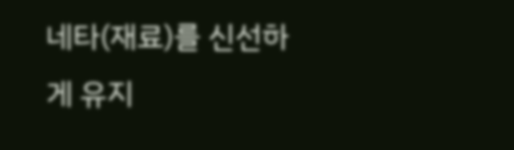네타(재료)를 신선하게 유지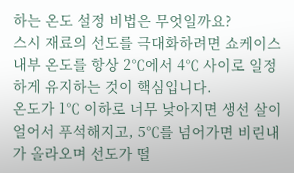하는 온도 설정 비법은 무엇일까요?
스시 재료의 선도를 극대화하려면 쇼케이스 내부 온도를 항상 2℃에서 4℃ 사이로 일정하게 유지하는 것이 핵심입니다.
온도가 1℃ 이하로 너무 낮아지면 생선 살이 얼어서 푸석해지고, 5℃를 넘어가면 비린내가 올라오며 선도가 떨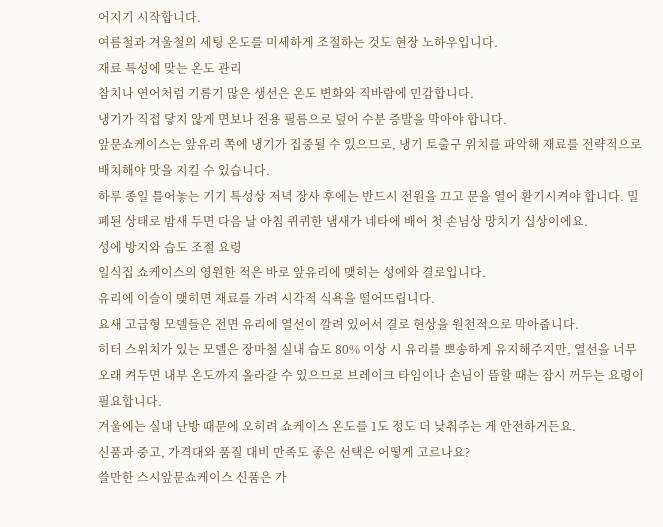어지기 시작합니다.
여름철과 겨울철의 세팅 온도를 미세하게 조절하는 것도 현장 노하우입니다.
재료 특성에 맞는 온도 관리
참치나 연어처럼 기름기 많은 생선은 온도 변화와 직바람에 민감합니다.
냉기가 직접 닿지 않게 면보나 전용 필름으로 덮어 수분 증발을 막아야 합니다.
앞문쇼케이스는 앞유리 쪽에 냉기가 집중될 수 있으므로, 냉기 토출구 위치를 파악해 재료를 전략적으로 배치해야 맛을 지킬 수 있습니다.
하루 종일 틀어놓는 기기 특성상 저녁 장사 후에는 반드시 전원을 끄고 문을 열어 환기시켜야 합니다. 밀폐된 상태로 밤새 두면 다음 날 아침 퀴퀴한 냄새가 네타에 배어 첫 손님상 망치기 십상이에요.
성에 방지와 습도 조절 요령
일식집 쇼케이스의 영원한 적은 바로 앞유리에 맺히는 성에와 결로입니다.
유리에 이슬이 맺히면 재료를 가려 시각적 식욕을 떨어뜨립니다.
요새 고급형 모델들은 전면 유리에 열선이 깔려 있어서 결로 현상을 원천적으로 막아줍니다.
히터 스위치가 있는 모델은 장마철 실내 습도 80% 이상 시 유리를 뽀송하게 유지해주지만, 열선을 너무 오래 켜두면 내부 온도까지 올라갈 수 있으므로 브레이크 타임이나 손님이 뜸할 때는 잠시 꺼두는 요령이 필요합니다.
겨울에는 실내 난방 때문에 오히려 쇼케이스 온도를 1도 정도 더 낮춰주는 게 안전하거든요.
신품과 중고, 가격대와 품질 대비 만족도 좋은 선택은 어떻게 고르나요?
쓸만한 스시앞문쇼케이스 신품은 가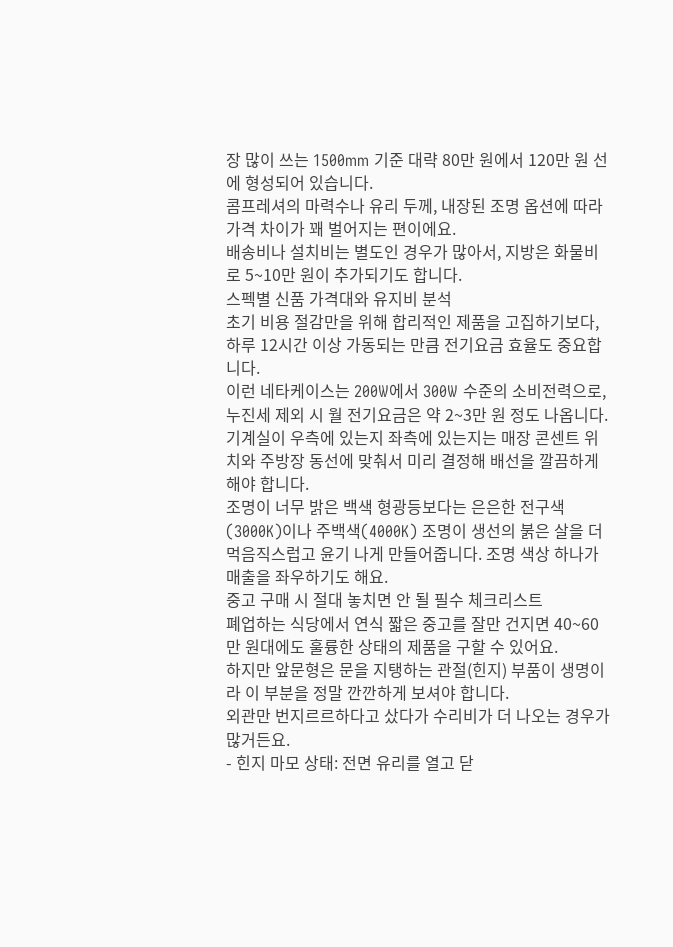장 많이 쓰는 1500mm 기준 대략 80만 원에서 120만 원 선에 형성되어 있습니다.
콤프레셔의 마력수나 유리 두께, 내장된 조명 옵션에 따라 가격 차이가 꽤 벌어지는 편이에요.
배송비나 설치비는 별도인 경우가 많아서, 지방은 화물비로 5~10만 원이 추가되기도 합니다.
스펙별 신품 가격대와 유지비 분석
초기 비용 절감만을 위해 합리적인 제품을 고집하기보다, 하루 12시간 이상 가동되는 만큼 전기요금 효율도 중요합니다.
이런 네타케이스는 200W에서 300W 수준의 소비전력으로, 누진세 제외 시 월 전기요금은 약 2~3만 원 정도 나옵니다.
기계실이 우측에 있는지 좌측에 있는지는 매장 콘센트 위치와 주방장 동선에 맞춰서 미리 결정해 배선을 깔끔하게 해야 합니다.
조명이 너무 밝은 백색 형광등보다는 은은한 전구색(3000K)이나 주백색(4000K) 조명이 생선의 붉은 살을 더 먹음직스럽고 윤기 나게 만들어줍니다. 조명 색상 하나가 매출을 좌우하기도 해요.
중고 구매 시 절대 놓치면 안 될 필수 체크리스트
폐업하는 식당에서 연식 짧은 중고를 잘만 건지면 40~60만 원대에도 훌륭한 상태의 제품을 구할 수 있어요.
하지만 앞문형은 문을 지탱하는 관절(힌지) 부품이 생명이라 이 부분을 정말 깐깐하게 보셔야 합니다.
외관만 번지르르하다고 샀다가 수리비가 더 나오는 경우가 많거든요.
- 힌지 마모 상태: 전면 유리를 열고 닫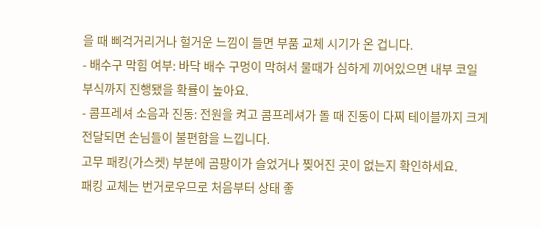을 때 삐걱거리거나 헐거운 느낌이 들면 부품 교체 시기가 온 겁니다.
- 배수구 막힘 여부: 바닥 배수 구멍이 막혀서 물때가 심하게 끼어있으면 내부 코일 부식까지 진행됐을 확률이 높아요.
- 콤프레셔 소음과 진동: 전원을 켜고 콤프레셔가 돌 때 진동이 다찌 테이블까지 크게 전달되면 손님들이 불편함을 느낍니다.
고무 패킹(가스켓) 부분에 곰팡이가 슬었거나 찢어진 곳이 없는지 확인하세요.
패킹 교체는 번거로우므로 처음부터 상태 좋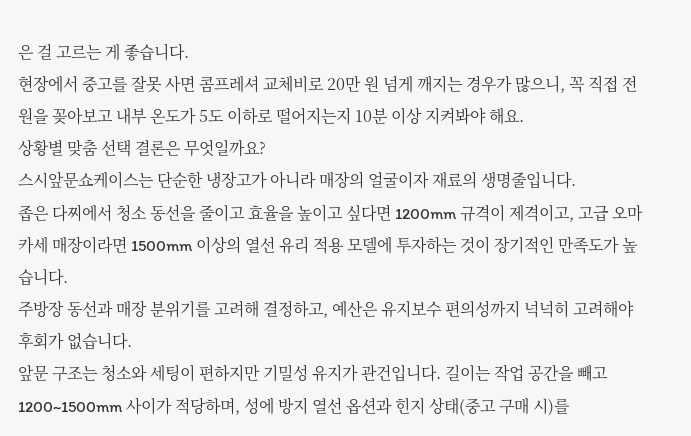은 걸 고르는 게 좋습니다.
현장에서 중고를 잘못 사면 콤프레셔 교체비로 20만 원 넘게 깨지는 경우가 많으니, 꼭 직접 전원을 꽂아보고 내부 온도가 5도 이하로 떨어지는지 10분 이상 지켜봐야 해요.
상황별 맞춤 선택 결론은 무엇일까요?
스시앞문쇼케이스는 단순한 냉장고가 아니라 매장의 얼굴이자 재료의 생명줄입니다.
좁은 다찌에서 청소 동선을 줄이고 효율을 높이고 싶다면 1200mm 규격이 제격이고, 고급 오마카세 매장이라면 1500mm 이상의 열선 유리 적용 모델에 투자하는 것이 장기적인 만족도가 높습니다.
주방장 동선과 매장 분위기를 고려해 결정하고, 예산은 유지보수 편의성까지 넉넉히 고려해야 후회가 없습니다.
앞문 구조는 청소와 세팅이 편하지만 기밀성 유지가 관건입니다. 길이는 작업 공간을 빼고 1200~1500mm 사이가 적당하며, 성에 방지 열선 옵션과 힌지 상태(중고 구매 시)를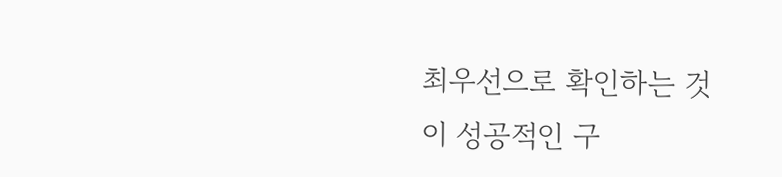최우선으로 확인하는 것이 성공적인 구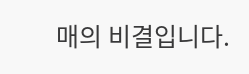매의 비결입니다.